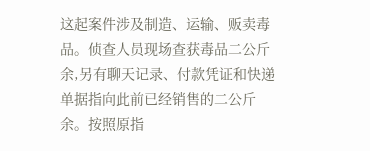这起案件涉及制造、运输、贩卖毒品。侦查人员现场查获毒品二公斤余,另有聊天记录、付款凭证和快递单据指向此前已经销售的二公斤余。按照原指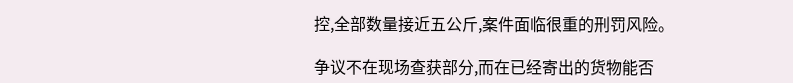控,全部数量接近五公斤,案件面临很重的刑罚风险。

争议不在现场查获部分,而在已经寄出的货物能否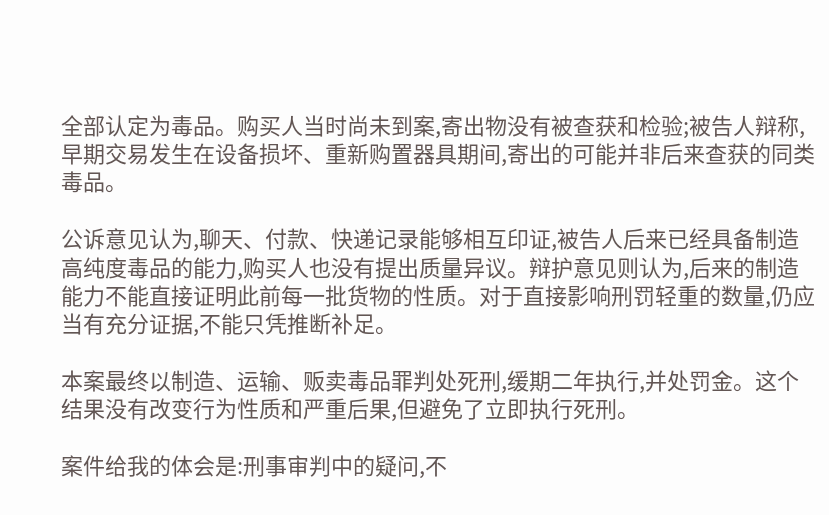全部认定为毒品。购买人当时尚未到案,寄出物没有被查获和检验;被告人辩称,早期交易发生在设备损坏、重新购置器具期间,寄出的可能并非后来查获的同类毒品。

公诉意见认为,聊天、付款、快递记录能够相互印证,被告人后来已经具备制造高纯度毒品的能力,购买人也没有提出质量异议。辩护意见则认为,后来的制造能力不能直接证明此前每一批货物的性质。对于直接影响刑罚轻重的数量,仍应当有充分证据,不能只凭推断补足。

本案最终以制造、运输、贩卖毒品罪判处死刑,缓期二年执行,并处罚金。这个结果没有改变行为性质和严重后果,但避免了立即执行死刑。

案件给我的体会是:刑事审判中的疑问,不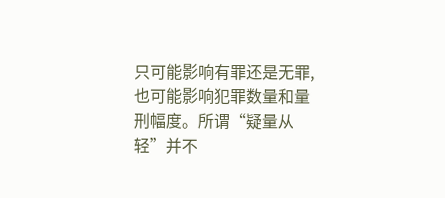只可能影响有罪还是无罪,也可能影响犯罪数量和量刑幅度。所谓“疑量从轻”并不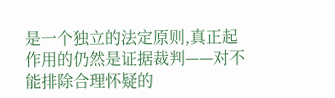是一个独立的法定原则,真正起作用的仍然是证据裁判——对不能排除合理怀疑的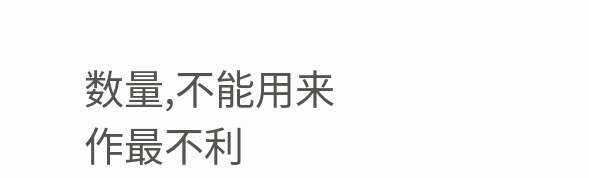数量,不能用来作最不利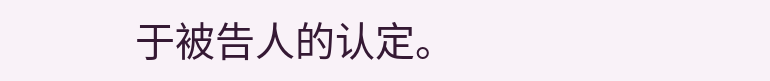于被告人的认定。